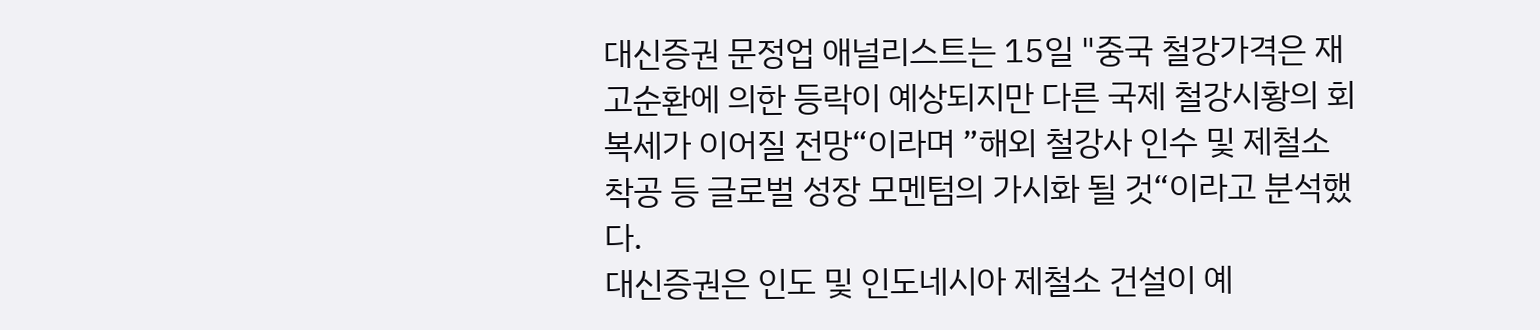대신증권 문정업 애널리스트는 15일 "중국 철강가격은 재고순환에 의한 등락이 예상되지만 다른 국제 철강시황의 회복세가 이어질 전망“이라며 ”해외 철강사 인수 및 제철소 착공 등 글로벌 성장 모멘텀의 가시화 될 것“이라고 분석했다.
대신증권은 인도 및 인도네시아 제철소 건설이 예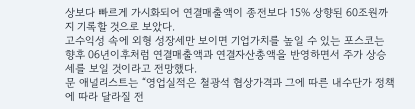상보다 빠르게 가시화되어 연결매출액이 종전보다 15% 상향된 60조원까지 기록할 것으로 보았다.
고수익성 속에 외형 성장세만 보이면 기업가치를 높일 수 있는 포스코는 향후 06년이후처럼 연결매출액과 연결자산총액을 반영하면서 주가 상승세를 보일 것이라고 전망했다.
문 애널리스트는 “영업실적은 철광석 협상가격과 그에 따른 내수단가 정책에 따라 달라질 전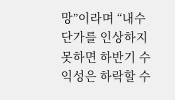망”이라며 “내수 단가를 인상하지 못하면 하반기 수익성은 하락할 수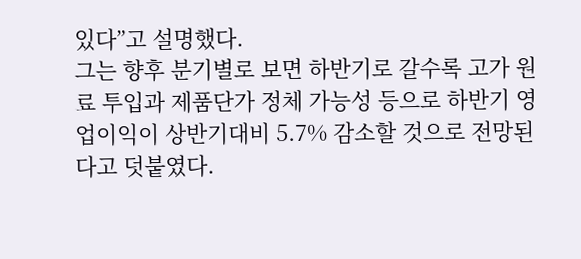있다”고 설명했다.
그는 향후 분기별로 보면 하반기로 갈수록 고가 원료 투입과 제품단가 정체 가능성 등으로 하반기 영업이익이 상반기대비 5.7% 감소할 것으로 전망된다고 덧붙였다.